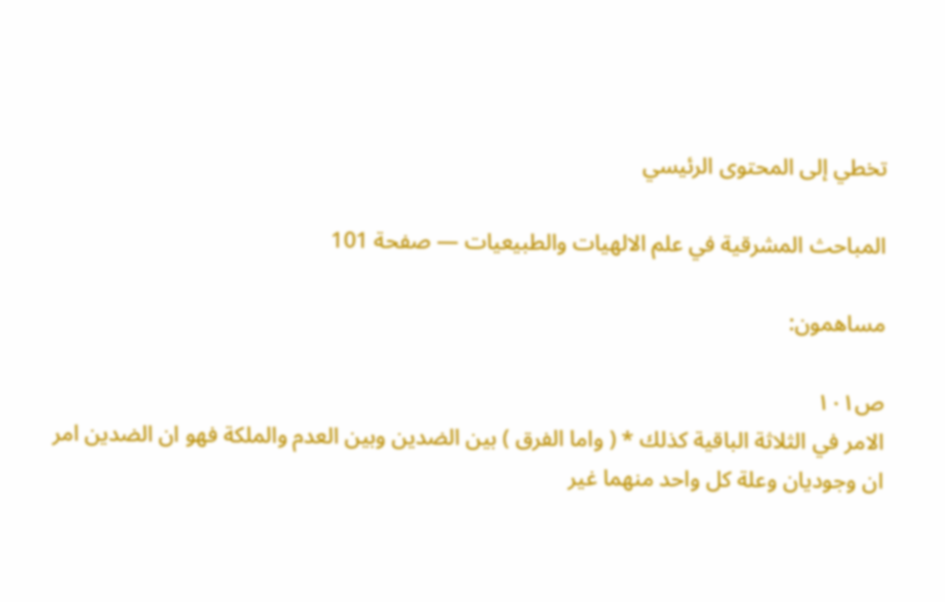تخطي إلى المحتوى الرئيسي

المباحث المشرقية في علم الالهيات والطبيعيات — صفحة 101

مساهمون:

ص١٠١
الامر في الثلاثة الباقية كذلك * ( واما الفرق ) بين الضدين وبين العدم والملكة فهو ان الضدين امر ان وجوديان وعلة كل واحد منهما غير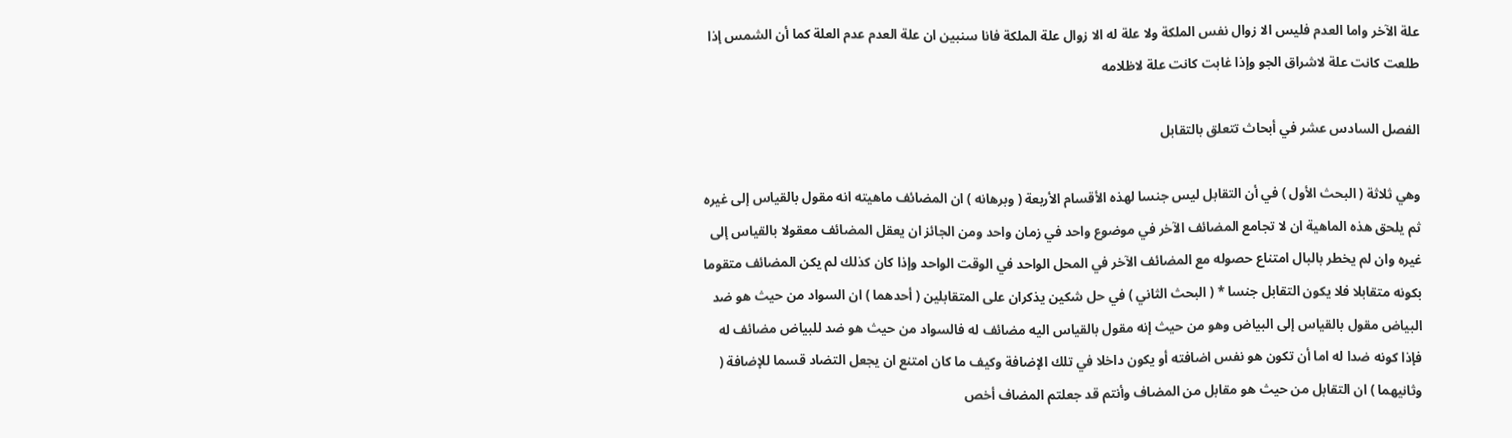علة الآخر واما العدم فليس الا زوال نفس الملكة ولا علة له الا زوال علة الملكة فانا سنبين ان علة العدم عدم العلة كما أن الشمس إذا طلعت كانت علة لاشراق الجو وإذا غابت كانت علة لاظلامه

الفصل السادس عشر في أبحاث تتعلق بالتقابل

وهي ثلاثة ( البحث الأول ) في أن التقابل ليس جنسا لهذه الأقسام الأربعة ( وبرهانه ) ان المضائف ماهيته انه مقول بالقياس إلى غيره ثم يلحق هذه الماهية ان لا تجامع المضائف الآخر في موضوع واحد في زمان واحد ومن الجائز ان يعقل المضائف معقولا بالقياس إلى غيره وان لم يخطر بالبال امتناع حصوله مع المضائف الآخر في المحل الواحد في الوقت الواحد وإذا كان كذلك لم يكن المضائف متقوما بكونه متقابلا فلا يكون التقابل جنسا * ( البحث الثاني ) في حل شكين يذكران على المتقابلين ( أحدهما ) ان السواد من حيث هو ضد البياض مقول بالقياس إلى البياض وهو من حيث إنه مقول بالقياس اليه مضائف له فالسواد من حيث هو ضد للبياض مضائف له فإذا كونه ضدا له اما أن تكون هو نفس اضافته أو يكون داخلا في تلك الإضافة وكيف ما كان امتنع ان يجعل التضاد قسما للإضافة ( وثانيهما ) ان التقابل من حيث هو مقابل من المضاف وأنتم قد جعلتم المضاف أخص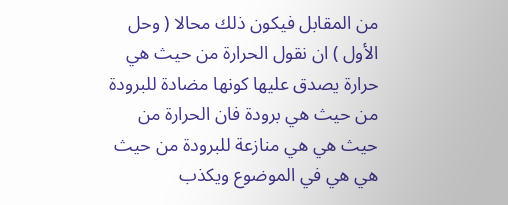من المقابل فيكون ذلك محالا ( وحل الأول ) ان نقول الحرارة من حيث هي حرارة يصدق عليها كونها مضادة للبرودة من حيث هي برودة فان الحرارة من حيث هي هي منازعة للبرودة من حيث هي هي في الموضوع ويكذب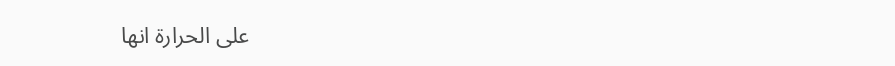على الحرارة انها